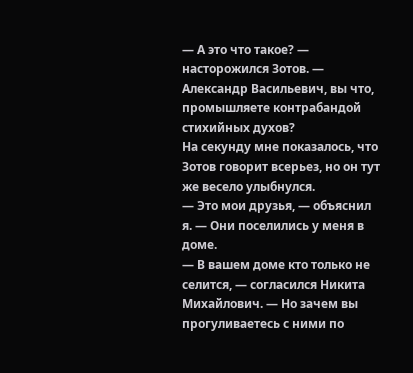— А это что такое? — насторожился Зотов. — Александр Васильевич, вы что, промышляете контрабандой стихийных духов?
На секунду мне показалось, что Зотов говорит всерьез, но он тут же весело улыбнулся.
— Это мои друзья, — объяснил я. — Они поселились у меня в доме.
— В вашем доме кто только не селится, — согласился Никита Михайлович. — Но зачем вы прогуливаетесь с ними по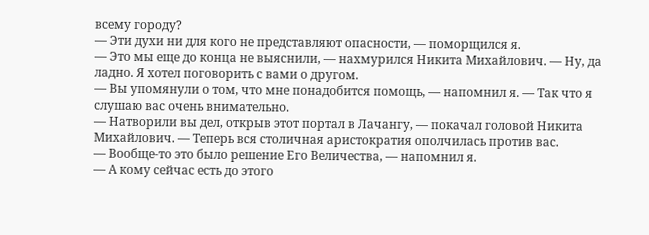всему городу?
— Эти духи ни для кого не представляют опасности, — поморщился я.
— Это мы еще до конца не выяснили, — нахмурился Никита Михайлович. — Ну, да ладно. Я хотел поговорить с вами о другом.
— Вы упомянули о том, что мне понадобится помощь, — напомнил я. — Так что я слушаю вас очень внимательно.
— Натворили вы дел, открыв этот портал в Лачангу, — покачал головой Никита Михайлович. — Теперь вся столичная аристократия ополчилась против вас.
— Вообще-то это было решение Его Величества, — напомнил я.
— А кому сейчас есть до этого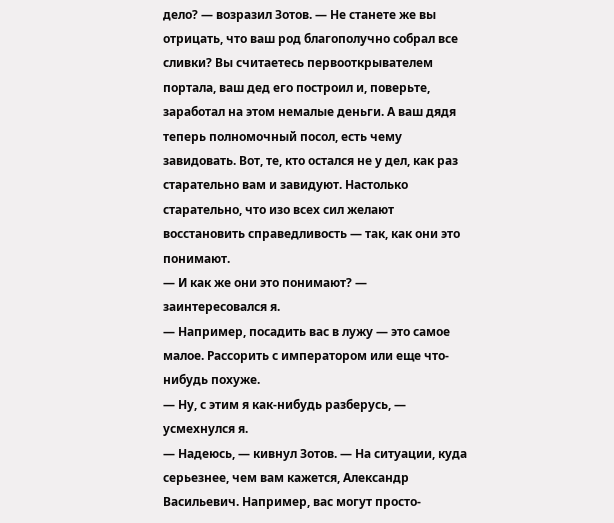дело? — возразил Зотов. — Не станете же вы отрицать, что ваш род благополучно собрал все сливки? Вы считаетесь первооткрывателем портала, ваш дед его построил и, поверьте, заработал на этом немалые деньги. А ваш дядя теперь полномочный посол, есть чему завидовать. Вот, те, кто остался не у дел, как раз старательно вам и завидуют. Настолько старательно, что изо всех сил желают восстановить справедливость — так, как они это понимают.
— И как же они это понимают? — заинтересовался я.
— Например, посадить вас в лужу — это самое малое. Рассорить с императором или еще что-нибудь похуже.
— Ну, с этим я как-нибудь разберусь, — усмехнулся я.
— Надеюсь, — кивнул Зотов. — На ситуации, куда серьезнее, чем вам кажется, Александр Васильевич. Например, вас могут просто-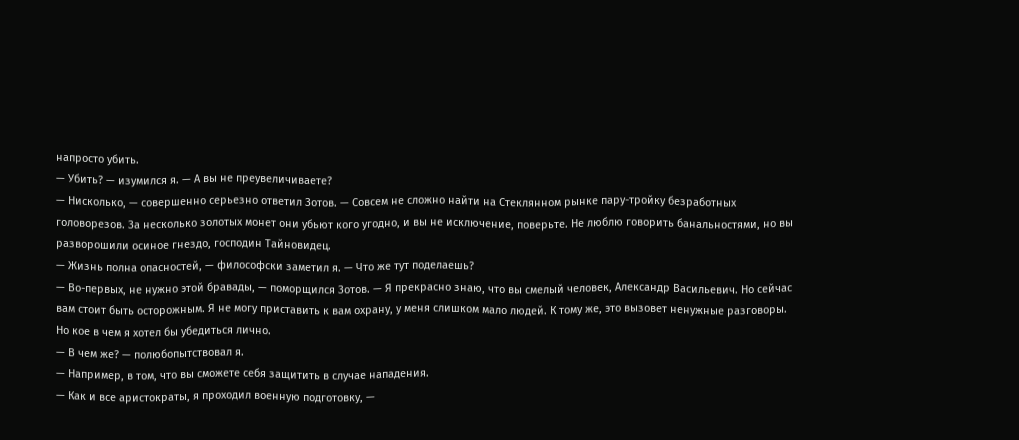напросто убить.
— Убить? — изумился я. — А вы не преувеличиваете?
— Нисколько, — совершенно серьезно ответил Зотов. — Совсем не сложно найти на Стеклянном рынке пару-тройку безработных головорезов. За несколько золотых монет они убьют кого угодно, и вы не исключение, поверьте. Не люблю говорить банальностями, но вы разворошили осиное гнездо, господин Тайновидец.
— Жизнь полна опасностей, — философски заметил я. — Что же тут поделаешь?
— Во-первых, не нужно этой бравады, — поморщился Зотов. — Я прекрасно знаю, что вы смелый человек, Александр Васильевич. Но сейчас вам стоит быть осторожным. Я не могу приставить к вам охрану, у меня слишком мало людей. К тому же, это вызовет ненужные разговоры. Но кое в чем я хотел бы убедиться лично.
— В чем же? — полюбопытствовал я.
— Например, в том, что вы сможете себя защитить в случае нападения.
— Как и все аристократы, я проходил военную подготовку, —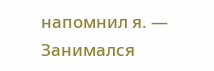напомнил я. — Занимался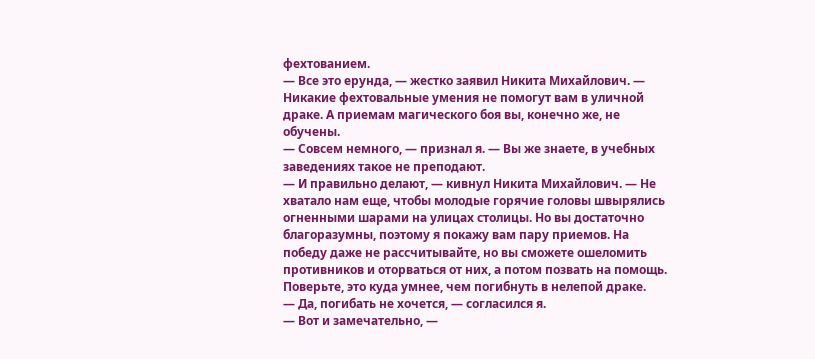фехтованием.
— Все это ерунда, — жестко заявил Никита Михайлович. — Никакие фехтовальные умения не помогут вам в уличной драке. А приемам магического боя вы, конечно же, не обучены.
— Совсем немного, — признал я. — Вы же знаете, в учебных заведениях такое не преподают.
— И правильно делают, — кивнул Никита Михайлович. — Не хватало нам еще, чтобы молодые горячие головы швырялись огненными шарами на улицах столицы. Но вы достаточно благоразумны, поэтому я покажу вам пару приемов. На победу даже не рассчитывайте, но вы сможете ошеломить противников и оторваться от них, а потом позвать на помощь. Поверьте, это куда умнее, чем погибнуть в нелепой драке.
— Да, погибать не хочется, — согласился я.
— Вот и замечательно, —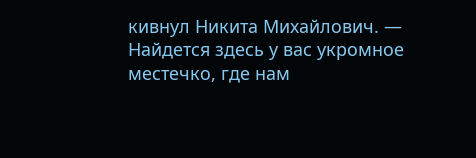кивнул Никита Михайлович. — Найдется здесь у вас укромное местечко, где нам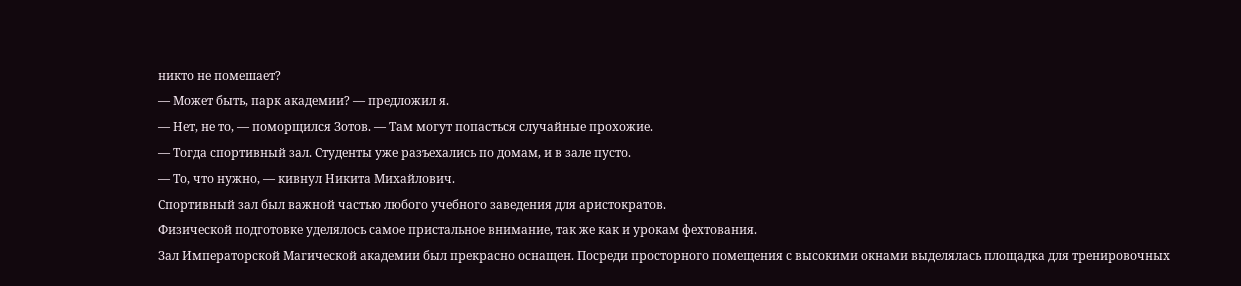никто не помешает?
— Может быть, парк академии? — предложил я.
— Нет, не то, — поморщился Зотов. — Там могут попасться случайные прохожие.
— Тогда спортивный зал. Студенты уже разъехались по домам, и в зале пусто.
— То, что нужно, — кивнул Никита Михайлович.
Спортивный зал был важной частью любого учебного заведения для аристократов.
Физической подготовке уделялось самое пристальное внимание, так же как и урокам фехтования.
Зал Императорской Магической академии был прекрасно оснащен. Посреди просторного помещения с высокими окнами выделялась площадка для тренировочных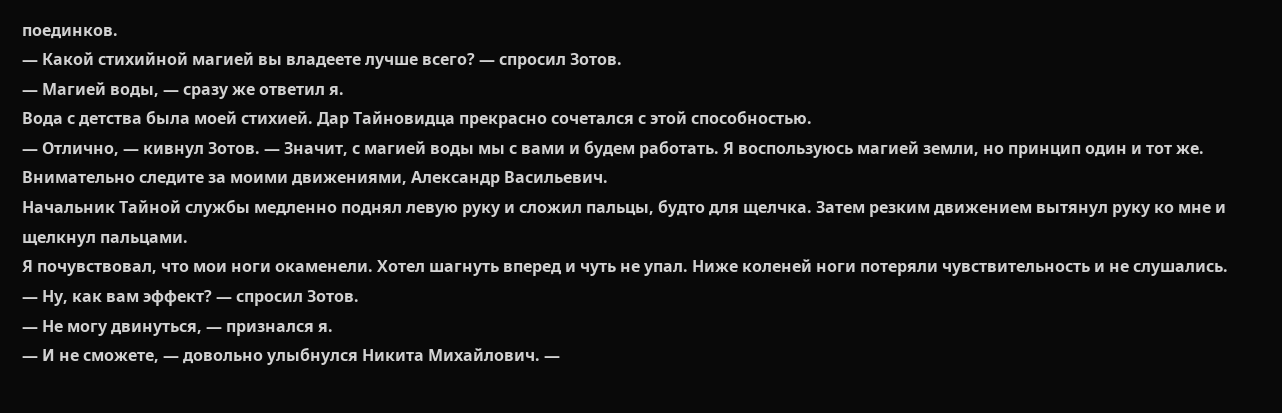поединков.
— Какой стихийной магией вы владеете лучше всего? — спросил Зотов.
— Магией воды, — сразу же ответил я.
Вода с детства была моей стихией. Дар Тайновидца прекрасно сочетался с этой способностью.
— Отлично, — кивнул Зотов. — Значит, с магией воды мы с вами и будем работать. Я воспользуюсь магией земли, но принцип один и тот же. Внимательно следите за моими движениями, Александр Васильевич.
Начальник Тайной службы медленно поднял левую руку и сложил пальцы, будто для щелчка. Затем резким движением вытянул руку ко мне и щелкнул пальцами.
Я почувствовал, что мои ноги окаменели. Хотел шагнуть вперед и чуть не упал. Ниже коленей ноги потеряли чувствительность и не слушались.
— Ну, как вам эффект? — спросил Зотов.
— Не могу двинуться, — признался я.
— И не сможете, — довольно улыбнулся Никита Михайлович. —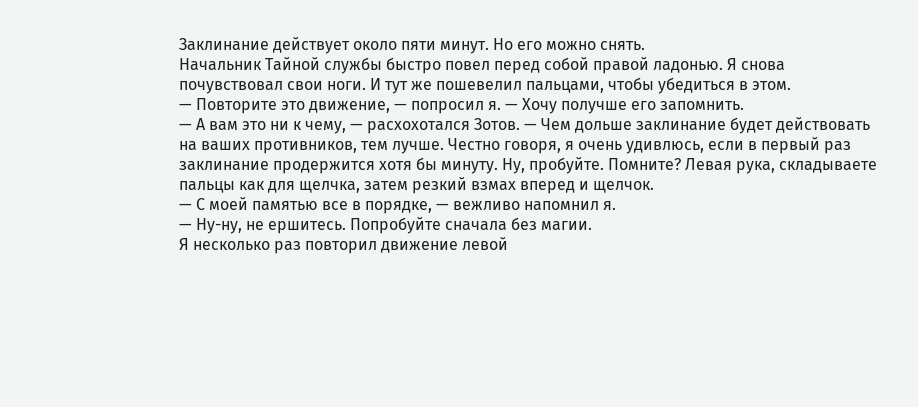Заклинание действует около пяти минут. Но его можно снять.
Начальник Тайной службы быстро повел перед собой правой ладонью. Я снова почувствовал свои ноги. И тут же пошевелил пальцами, чтобы убедиться в этом.
— Повторите это движение, — попросил я. — Хочу получше его запомнить.
— А вам это ни к чему, — расхохотался Зотов. — Чем дольше заклинание будет действовать на ваших противников, тем лучше. Честно говоря, я очень удивлюсь, если в первый раз заклинание продержится хотя бы минуту. Ну, пробуйте. Помните? Левая рука, складываете пальцы как для щелчка, затем резкий взмах вперед и щелчок.
— С моей памятью все в порядке, — вежливо напомнил я.
— Ну-ну, не ершитесь. Попробуйте сначала без магии.
Я несколько раз повторил движение левой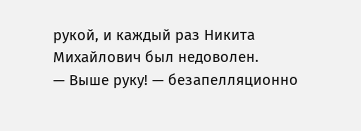рукой, и каждый раз Никита Михайлович был недоволен.
— Выше руку! — безапелляционно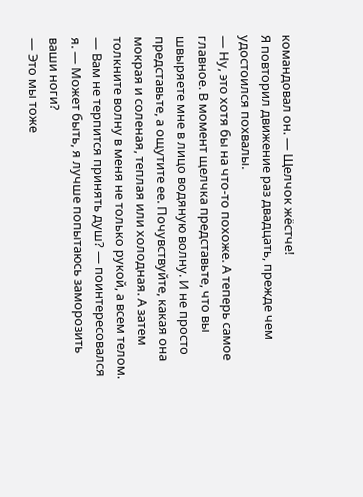командовал он. — Щелчок жёстче!
Я повторил движение раз двадцать, прежде чем удостоился похвалы.
— Ну, это хотя бы на что-то похоже. А теперь самое главное. В момент щелчка представьте, что вы швыряете мне в лицо водяную волну. И не просто представьте, а ощутите ее. Почувствуйте, какая она мокрая и соленая, теплая или холодная. А затем толкните волну в меня не только рукой, а всем телом.
— Вам не терпится принять душ? — поинтересовался я. — Может быть, я лучше попытаюсь заморозить ваши ноги?
— Это мы тоже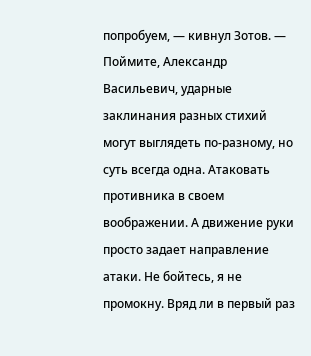попробуем, — кивнул Зотов. — Поймите, Александр Васильевич, ударные заклинания разных стихий могут выглядеть по-разному, но суть всегда одна. Атаковать противника в своем воображении. А движение руки просто задает направление атаки. Не бойтесь, я не промокну. Вряд ли в первый раз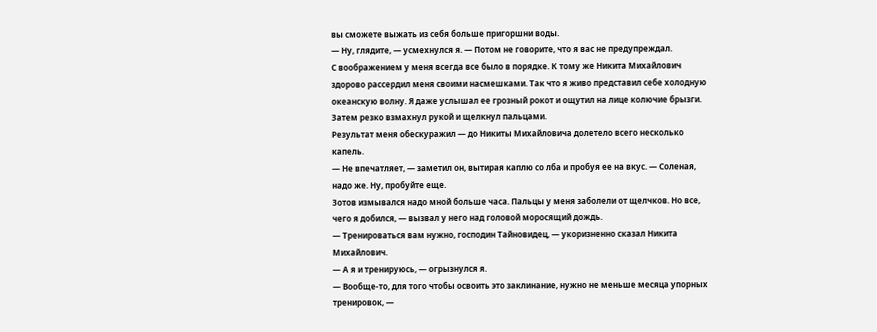вы сможете выжать из себя больше пригоршни воды.
— Ну, глядите, — усмехнулся я. — Потом не говорите, что я вас не предупреждал.
С воображением у меня всегда все было в порядке. К тому же Никита Михайлович здорово рассердил меня своими насмешками. Так что я живо представил себе холодную океанскую волну. Я даже услышал ее грозный рокот и ощутил на лице колючие брызги.
Затем резко взмахнул рукой и щелкнул пальцами.
Результат меня обескуражил — до Никиты Михайловича долетело всего несколько капель.
— Не впечатляет, — заметил он, вытирая каплю со лба и пробуя ее на вкус. — Соленая, надо же. Ну, пробуйте еще.
Зотов измывался надо мной больше часа. Пальцы у меня заболели от щелчков. Но все, чего я добился, — вызвал у него над головой моросящий дождь.
— Тренироваться вам нужно, господин Тайновидец, — укоризненно сказал Никита Михайлович.
— А я и тренируюсь, — огрызнулся я.
— Вообще-то, для того чтобы освоить это заклинание, нужно не меньше месяца упорных тренировок, —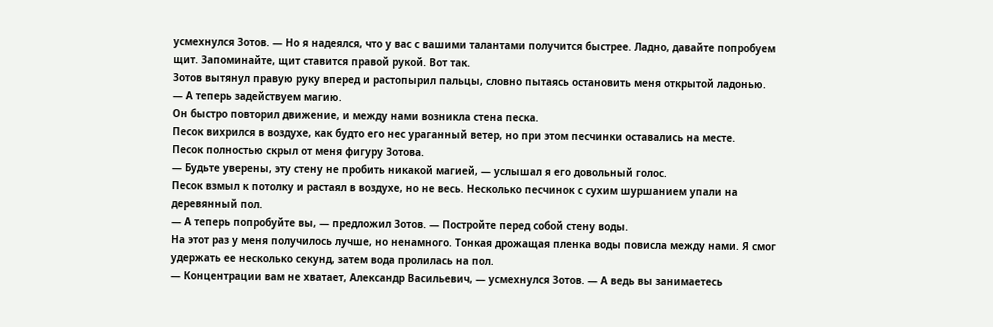усмехнулся Зотов. — Но я надеялся, что у вас с вашими талантами получится быстрее. Ладно, давайте попробуем щит. Запоминайте, щит ставится правой рукой. Вот так.
Зотов вытянул правую руку вперед и растопырил пальцы, словно пытаясь остановить меня открытой ладонью.
— А теперь задействуем магию.
Он быстро повторил движение, и между нами возникла стена песка.
Песок вихрился в воздухе, как будто его нес ураганный ветер, но при этом песчинки оставались на месте.
Песок полностью скрыл от меня фигуру Зотова.
— Будьте уверены, эту стену не пробить никакой магией, — услышал я его довольный голос.
Песок взмыл к потолку и растаял в воздухе, но не весь. Несколько песчинок с сухим шуршанием упали на деревянный пол.
— А теперь попробуйте вы, — предложил Зотов. — Постройте перед собой стену воды.
На этот раз у меня получилось лучше, но ненамного. Тонкая дрожащая пленка воды повисла между нами. Я смог удержать ее несколько секунд, затем вода пролилась на пол.
— Концентрации вам не хватает, Александр Васильевич, — усмехнулся Зотов. — А ведь вы занимаетесь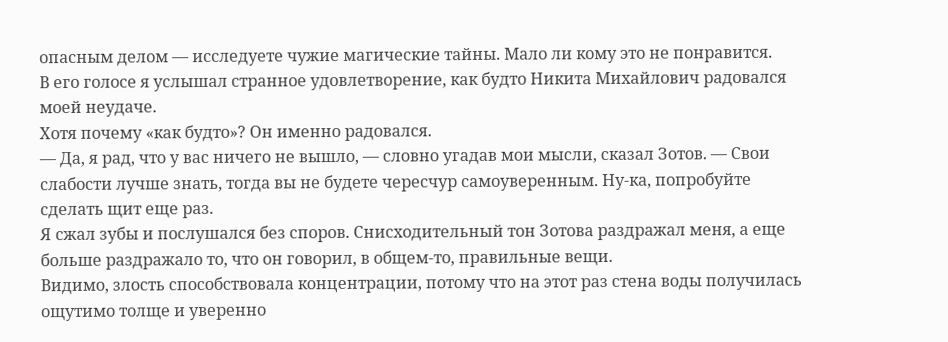опасным делом — исследуете чужие магические тайны. Мало ли кому это не понравится.
В его голосе я услышал странное удовлетворение, как будто Никита Михайлович радовался моей неудаче.
Хотя почему «как будто»? Он именно радовался.
— Да, я рад, что у вас ничего не вышло, — словно угадав мои мысли, сказал Зотов. — Свои слабости лучше знать, тогда вы не будете чересчур самоуверенным. Ну-ка, попробуйте сделать щит еще раз.
Я сжал зубы и послушался без споров. Снисходительный тон Зотова раздражал меня, а еще больше раздражало то, что он говорил, в общем-то, правильные вещи.
Видимо, злость способствовала концентрации, потому что на этот раз стена воды получилась ощутимо толще и уверенно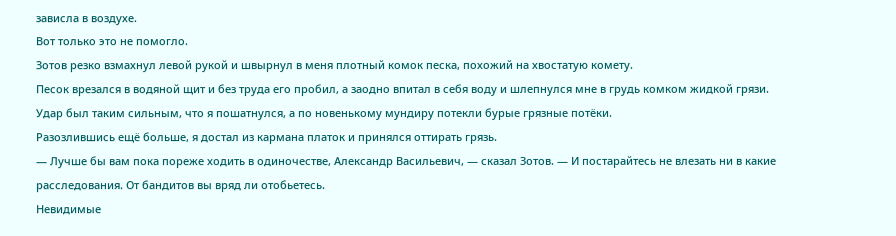зависла в воздухе.
Вот только это не помогло.
Зотов резко взмахнул левой рукой и швырнул в меня плотный комок песка, похожий на хвостатую комету.
Песок врезался в водяной щит и без труда его пробил, а заодно впитал в себя воду и шлепнулся мне в грудь комком жидкой грязи.
Удар был таким сильным, что я пошатнулся, а по новенькому мундиру потекли бурые грязные потёки.
Разозлившись ещё больше, я достал из кармана платок и принялся оттирать грязь.
— Лучше бы вам пока пореже ходить в одиночестве, Александр Васильевич, — сказал Зотов. — И постарайтесь не влезать ни в какие расследования. От бандитов вы вряд ли отобьетесь.
Невидимые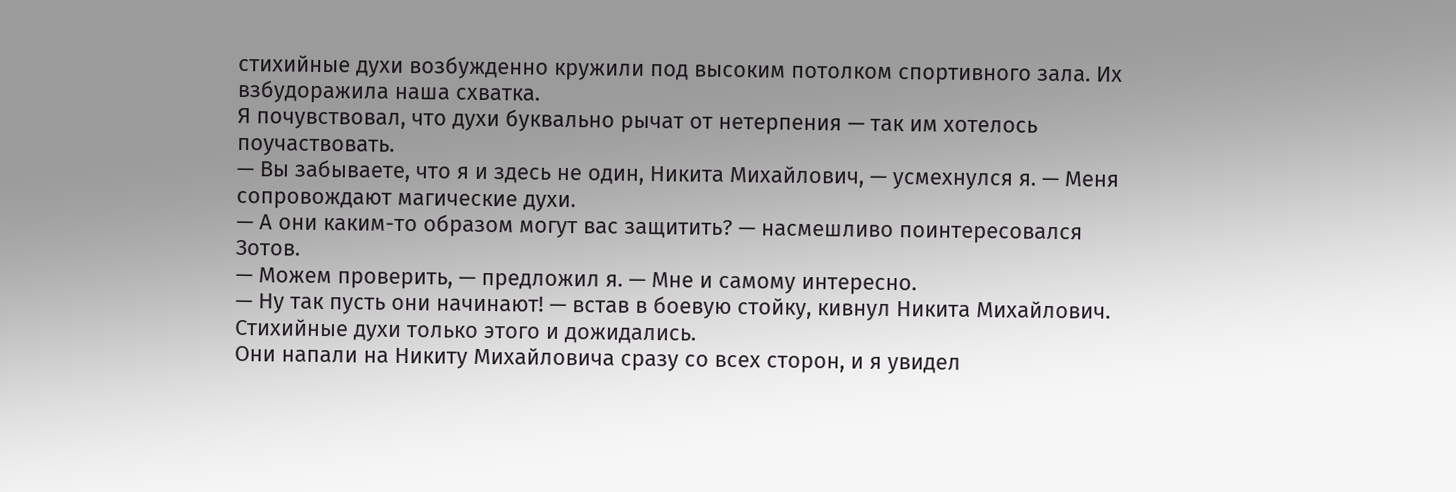стихийные духи возбужденно кружили под высоким потолком спортивного зала. Их взбудоражила наша схватка.
Я почувствовал, что духи буквально рычат от нетерпения — так им хотелось поучаствовать.
— Вы забываете, что я и здесь не один, Никита Михайлович, — усмехнулся я. — Меня сопровождают магические духи.
— А они каким-то образом могут вас защитить? — насмешливо поинтересовался Зотов.
— Можем проверить, — предложил я. — Мне и самому интересно.
— Ну так пусть они начинают! — встав в боевую стойку, кивнул Никита Михайлович.
Стихийные духи только этого и дожидались.
Они напали на Никиту Михайловича сразу со всех сторон, и я увидел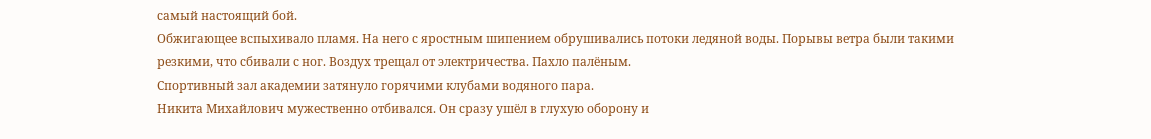самый настоящий бой.
Обжигающее вспыхивало пламя. На него с яростным шипением обрушивались потоки ледяной воды. Порывы ветра были такими резкими, что сбивали с ног. Воздух трещал от электричества. Пахло палёным.
Спортивный зал академии затянуло горячими клубами водяного пара.
Никита Михайлович мужественно отбивался. Он сразу ушёл в глухую оборону и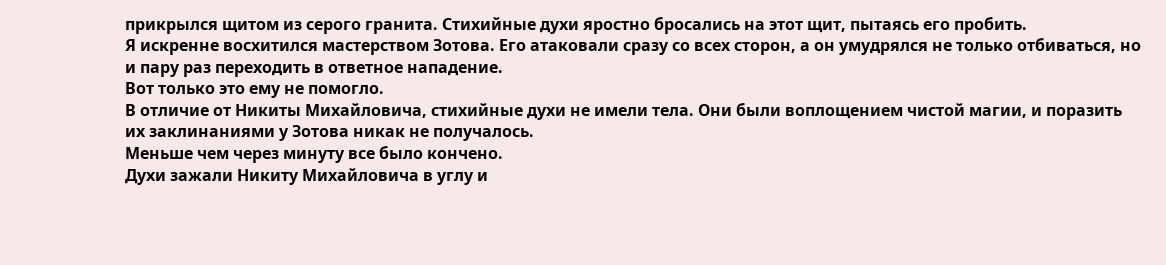прикрылся щитом из серого гранита. Стихийные духи яростно бросались на этот щит, пытаясь его пробить.
Я искренне восхитился мастерством Зотова. Его атаковали сразу со всех сторон, а он умудрялся не только отбиваться, но и пару раз переходить в ответное нападение.
Вот только это ему не помогло.
В отличие от Никиты Михайловича, стихийные духи не имели тела. Они были воплощением чистой магии, и поразить их заклинаниями у Зотова никак не получалось.
Меньше чем через минуту все было кончено.
Духи зажали Никиту Михайловича в углу и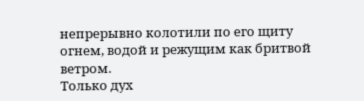непрерывно колотили по его щиту огнем, водой и режущим как бритвой ветром.
Только дух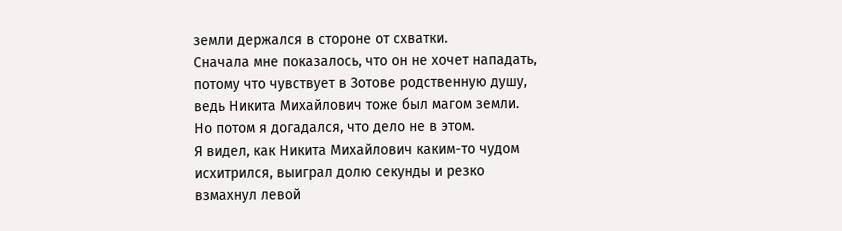земли держался в стороне от схватки.
Сначала мне показалось, что он не хочет нападать, потому что чувствует в Зотове родственную душу, ведь Никита Михайлович тоже был магом земли.
Но потом я догадался, что дело не в этом.
Я видел, как Никита Михайлович каким-то чудом исхитрился, выиграл долю секунды и резко взмахнул левой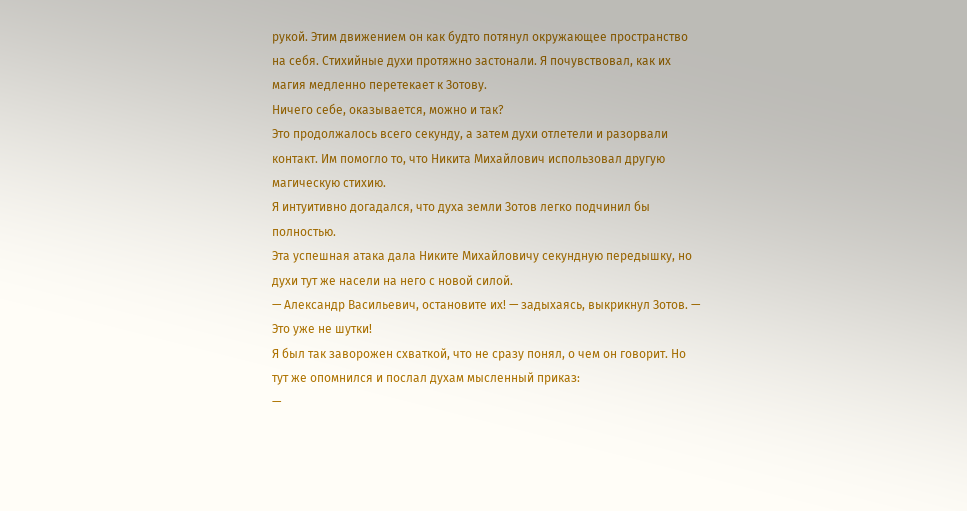рукой. Этим движением он как будто потянул окружающее пространство на себя. Стихийные духи протяжно застонали. Я почувствовал, как их магия медленно перетекает к Зотову.
Ничего себе, оказывается, можно и так?
Это продолжалось всего секунду, а затем духи отлетели и разорвали контакт. Им помогло то, что Никита Михайлович использовал другую магическую стихию.
Я интуитивно догадался, что духа земли Зотов легко подчинил бы полностью.
Эта успешная атака дала Никите Михайловичу секундную передышку, но духи тут же насели на него с новой силой.
— Александр Васильевич, остановите их! — задыхаясь, выкрикнул Зотов. — Это уже не шутки!
Я был так заворожен схваткой, что не сразу понял, о чем он говорит. Но тут же опомнился и послал духам мысленный приказ:
—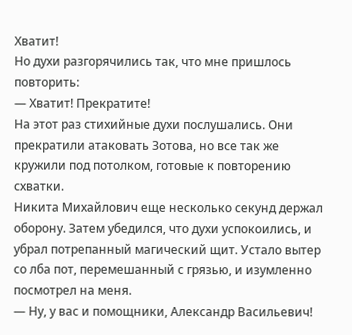Хватит!
Но духи разгорячились так, что мне пришлось повторить:
— Хватит! Прекратите!
На этот раз стихийные духи послушались. Они прекратили атаковать Зотова, но все так же кружили под потолком, готовые к повторению схватки.
Никита Михайлович еще несколько секунд держал оборону. Затем убедился, что духи успокоились, и убрал потрепанный магический щит. Устало вытер со лба пот, перемешанный с грязью, и изумленно посмотрел на меня.
— Ну, у вас и помощники, Александр Васильевич!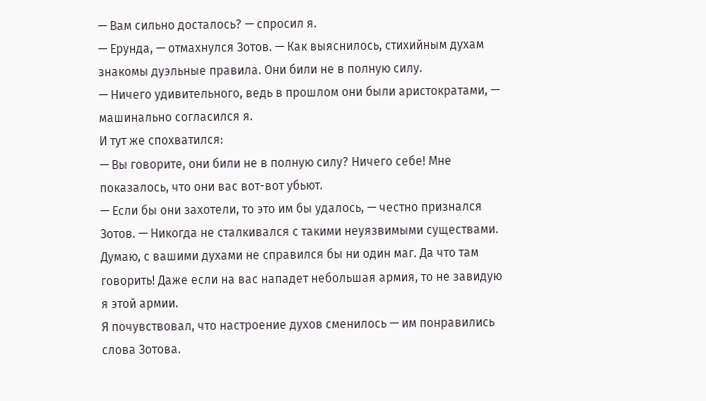— Вам сильно досталось? — спросил я.
— Ерунда, — отмахнулся Зотов. — Как выяснилось, стихийным духам знакомы дуэльные правила. Они били не в полную силу.
— Ничего удивительного, ведь в прошлом они были аристократами, — машинально согласился я.
И тут же спохватился:
— Вы говорите, они били не в полную силу? Ничего себе! Мне показалось, что они вас вот-вот убьют.
— Если бы они захотели, то это им бы удалось, — честно признался Зотов. — Никогда не сталкивался с такими неуязвимыми существами. Думаю, с вашими духами не справился бы ни один маг. Да что там говорить! Даже если на вас нападет небольшая армия, то не завидую я этой армии.
Я почувствовал, что настроение духов сменилось — им понравились слова Зотова.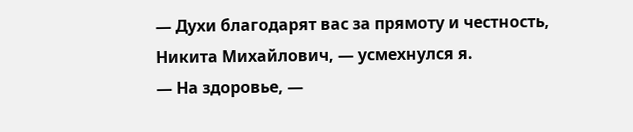— Духи благодарят вас за прямоту и честность, Никита Михайлович, — усмехнулся я.
— На здоровье, —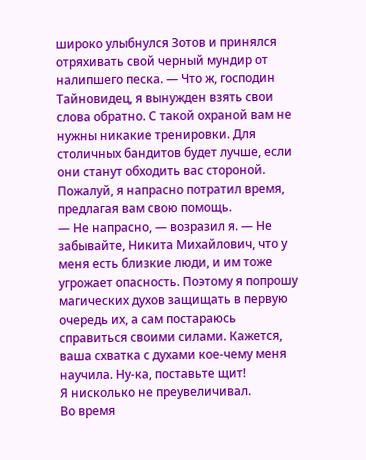широко улыбнулся Зотов и принялся отряхивать свой черный мундир от налипшего песка. — Что ж, господин Тайновидец, я вынужден взять свои слова обратно. С такой охраной вам не нужны никакие тренировки. Для столичных бандитов будет лучше, если они станут обходить вас стороной. Пожалуй, я напрасно потратил время, предлагая вам свою помощь.
— Не напрасно, — возразил я. — Не забывайте, Никита Михайлович, что у меня есть близкие люди, и им тоже угрожает опасность. Поэтому я попрошу магических духов защищать в первую очередь их, а сам постараюсь справиться своими силами. Кажется, ваша схватка с духами кое-чему меня научила. Ну-ка, поставьте щит!
Я нисколько не преувеличивал.
Во время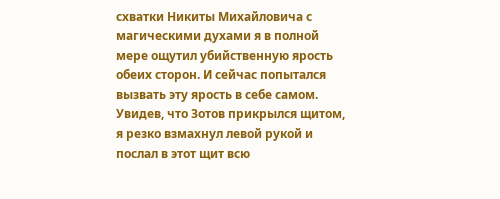схватки Никиты Михайловича с магическими духами я в полной мере ощутил убийственную ярость обеих сторон. И сейчас попытался вызвать эту ярость в себе самом.
Увидев, что Зотов прикрылся щитом, я резко взмахнул левой рукой и послал в этот щит всю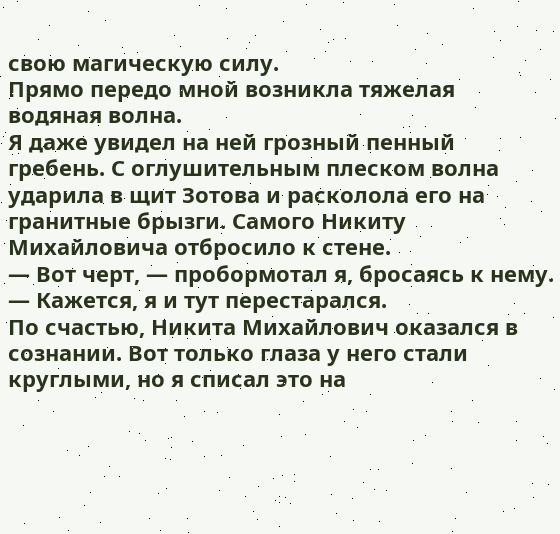свою магическую силу.
Прямо передо мной возникла тяжелая водяная волна.
Я даже увидел на ней грозный пенный гребень. С оглушительным плеском волна ударила в щит Зотова и расколола его на гранитные брызги. Самого Никиту Михайловича отбросило к стене.
— Вот черт, — пробормотал я, бросаясь к нему. — Кажется, я и тут перестарался.
По счастью, Никита Михайлович оказался в сознании. Вот только глаза у него стали круглыми, но я списал это на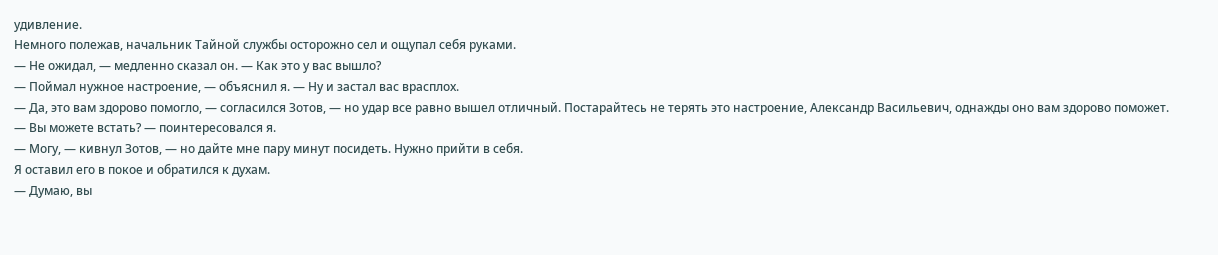удивление.
Немного полежав, начальник Тайной службы осторожно сел и ощупал себя руками.
— Не ожидал, — медленно сказал он. — Как это у вас вышло?
— Поймал нужное настроение, — объяснил я. — Ну и застал вас врасплох.
— Да, это вам здорово помогло, — согласился Зотов, — но удар все равно вышел отличный. Постарайтесь не терять это настроение, Александр Васильевич, однажды оно вам здорово поможет.
— Вы можете встать? — поинтересовался я.
— Могу, — кивнул Зотов, — но дайте мне пару минут посидеть. Нужно прийти в себя.
Я оставил его в покое и обратился к духам.
— Думаю, вы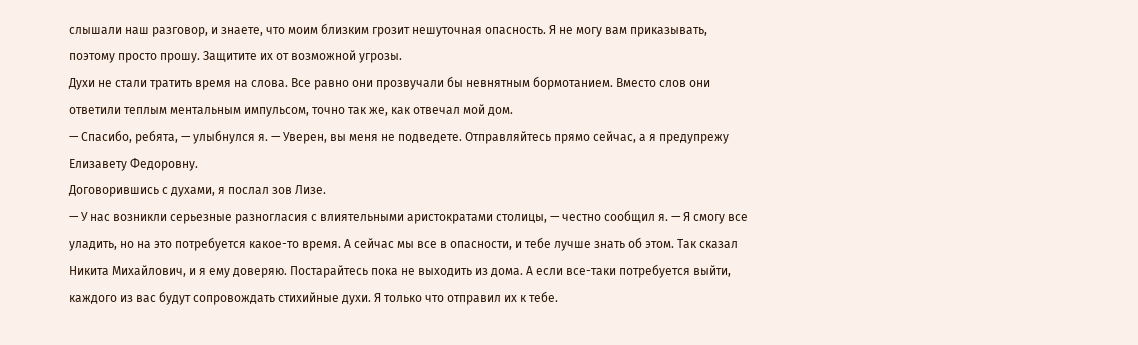слышали наш разговор, и знаете, что моим близким грозит нешуточная опасность. Я не могу вам приказывать, поэтому просто прошу. Защитите их от возможной угрозы.
Духи не стали тратить время на слова. Все равно они прозвучали бы невнятным бормотанием. Вместо слов они ответили теплым ментальным импульсом, точно так же, как отвечал мой дом.
— Спасибо, ребята, — улыбнулся я. — Уверен, вы меня не подведете. Отправляйтесь прямо сейчас, а я предупрежу Елизавету Федоровну.
Договорившись с духами, я послал зов Лизе.
— У нас возникли серьезные разногласия с влиятельными аристократами столицы, — честно сообщил я. — Я смогу все уладить, но на это потребуется какое-то время. А сейчас мы все в опасности, и тебе лучше знать об этом. Так сказал Никита Михайлович, и я ему доверяю. Постарайтесь пока не выходить из дома. А если все-таки потребуется выйти, каждого из вас будут сопровождать стихийные духи. Я только что отправил их к тебе.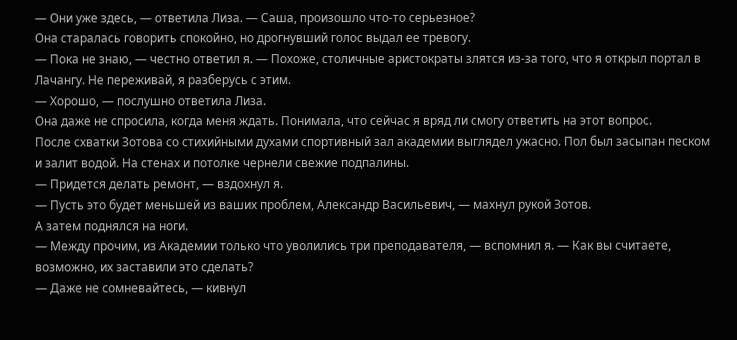— Они уже здесь, — ответила Лиза. — Саша, произошло что-то серьезное?
Она старалась говорить спокойно, но дрогнувший голос выдал ее тревогу.
— Пока не знаю, — честно ответил я. — Похоже, столичные аристократы злятся из-за того, что я открыл портал в Лачангу. Не переживай, я разберусь с этим.
— Хорошо, — послушно ответила Лиза.
Она даже не спросила, когда меня ждать. Понимала, что сейчас я вряд ли смогу ответить на этот вопрос.
После схватки Зотова со стихийными духами спортивный зал академии выглядел ужасно. Пол был засыпан песком и залит водой. На стенах и потолке чернели свежие подпалины.
— Придется делать ремонт, — вздохнул я.
— Пусть это будет меньшей из ваших проблем, Александр Васильевич, — махнул рукой Зотов.
А затем поднялся на ноги.
— Между прочим, из Академии только что уволились три преподавателя, — вспомнил я. — Как вы считаете, возможно, их заставили это сделать?
— Даже не сомневайтесь, — кивнул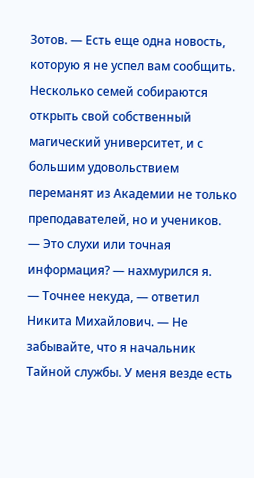Зотов. — Есть еще одна новость, которую я не успел вам сообщить. Несколько семей собираются открыть свой собственный магический университет, и с большим удовольствием переманят из Академии не только преподавателей, но и учеников.
— Это слухи или точная информация? — нахмурился я.
— Точнее некуда, — ответил Никита Михайлович. — Не забывайте, что я начальник Тайной службы. У меня везде есть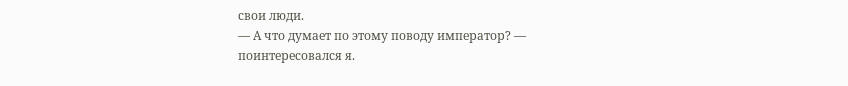свои люди.
— А что думает по этому поводу император? — поинтересовался я.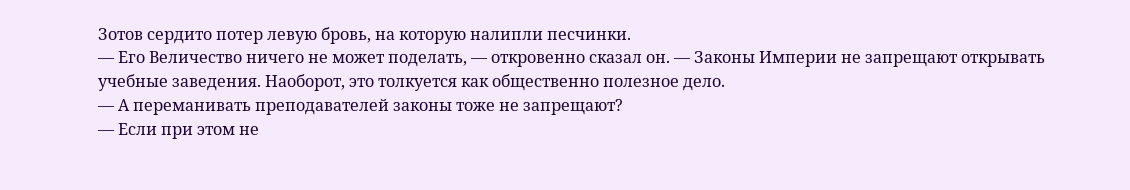Зотов сердито потер левую бровь, на которую налипли песчинки.
— Его Величество ничего не может поделать, — откровенно сказал он. — Законы Империи не запрещают открывать учебные заведения. Наоборот, это толкуется как общественно полезное дело.
— А переманивать преподавателей законы тоже не запрещают?
— Если при этом не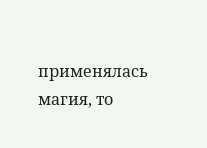применялась магия, то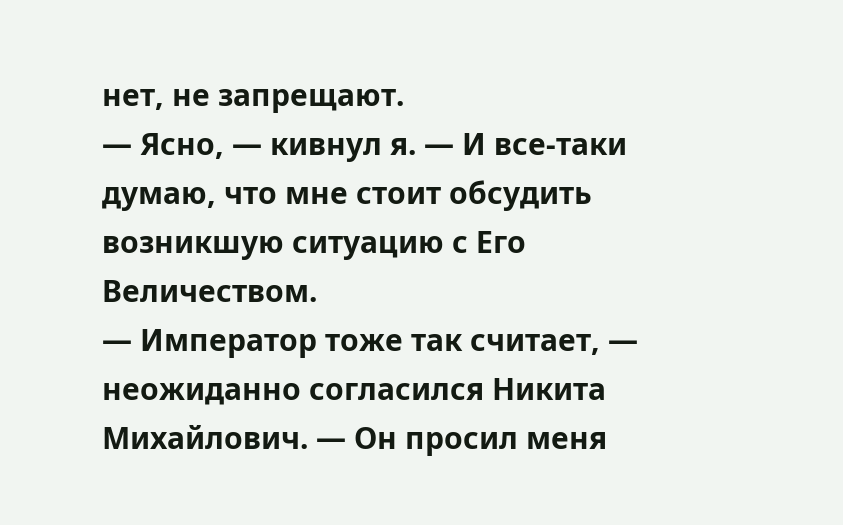нет, не запрещают.
— Ясно, — кивнул я. — И все-таки думаю, что мне стоит обсудить возникшую ситуацию с Его Величеством.
— Император тоже так считает, — неожиданно согласился Никита Михайлович. — Он просил меня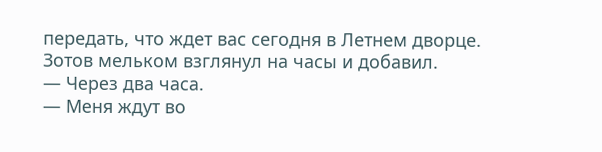передать, что ждет вас сегодня в Летнем дворце.
Зотов мельком взглянул на часы и добавил.
— Через два часа.
— Меня ждут во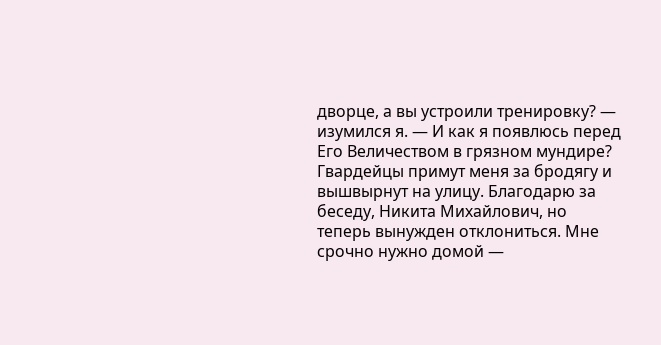дворце, а вы устроили тренировку? — изумился я. — И как я появлюсь перед Его Величеством в грязном мундире? Гвардейцы примут меня за бродягу и вышвырнут на улицу. Благодарю за беседу, Никита Михайлович, но теперь вынужден отклониться. Мне срочно нужно домой —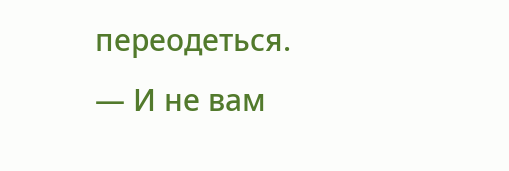переодеться.
— И не вам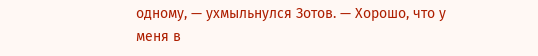одному, — ухмыльнулся Зотов. — Хорошо, что у меня в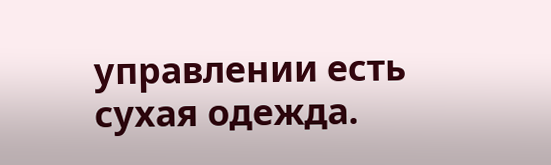управлении есть сухая одежда.